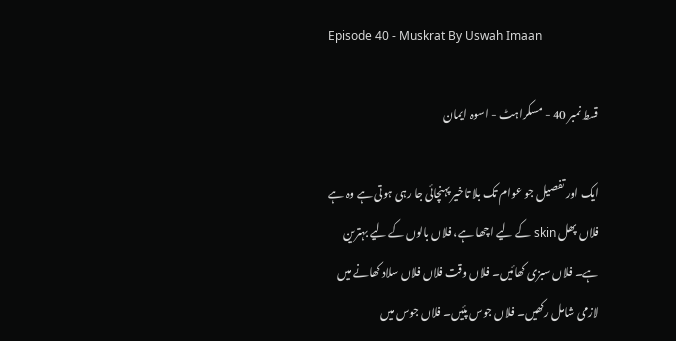Episode 40 - Muskrat By Uswah Imaan

قسط نمبر 40 - مسکراہٹ - اسوہ ایمان

ایک اور تفصیل جو عوام تک بلا تاخیر پہنچائی جا رہی ہوتی ہے وہ ہے فلاں پھل skin کے لیے اچھا ہے، فلاں بالوں کے لیے بہترین ہے۔ فلاں سبزی کھائیں۔ فلاں وقت فلاں فلاں سلاد کھانے میں لازمی شامل رکھیں۔ فلاں جوس پئیں۔ فلاں جوس میں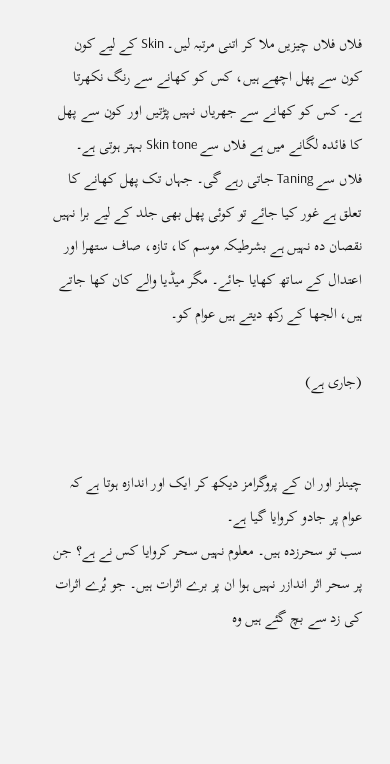فلاں فلاں چیزیں ملا کر اتنی مرتبہ لیں۔ Skin کے لیے کون کون سے پھل اچھے ہیں، کس کو کھانے سے رنگ نکھرتا ہے۔ کس کو کھانے سے جھریاں نہیں پڑتیں اور کون سے پھل کا فائدہ لگانے میں ہے فلاں سے Skin tone بہتر ہوتی ہے۔
فلاں سے Taning جاتی رہے گی۔ جہاں تک پھل کھانے کا تعلق ہے غور کیا جائے تو کوئی پھل بھی جلد کے لیے برا نہیں نقصان دہ نہیں ہے بشرطیکہ موسم کا، تازہ، صاف ستھرا اور اعتدال کے ساتھ کھایا جائے۔ مگر میڈیا والے کان کھا جاتے ہیں، الجھا کے رکھ دیتے ہیں عوام کو۔

(جاری ہے)


چینلز اور ان کے پروگرامز دیکھ کر ایک اور اندازہ ہوتا ہے کہ عوام پر جادو کروایا گیا ہے۔
سب تو سحرزدہ ہیں۔ معلوم نہیں سحر کروایا کس نے ہے؟ جن پر سحر اثر اندازر نہیں ہوا ان پر برے اثرات ہیں۔ جو بُرے اثرات کی زد سے بچ گئے ہیں وہ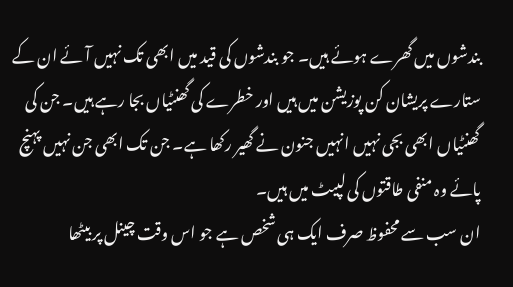بندشوں میں گھرے ہوئے ہیں۔ جو بندشوں کی قید میں ابھی تک نہیں آئے ان کے ستارے پریشان کن پوزیشن میں ہیں اور خطرے کی گھنٹیاں بجا رہے ہیں۔ جن کی گھنٹیاں ابھی بجی نہیں انہیں جنون نے گھیر رکھا ہے۔ جن تک ابھی جن نہیں پہنچ پائے وہ منفی طاقتوں کی لپیٹ میں ہیں۔
ان سب سے محفوظ صرف ایک ہی شخص ہے جو اس وقت چینل پر بیٹھا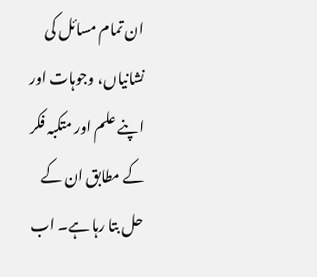ان تمام مسائل کی نشانیاں، وجوہات اور اپنے علم اور متکبہ فکر کے مطابق ان کے حل بتا رہا ہے۔ اب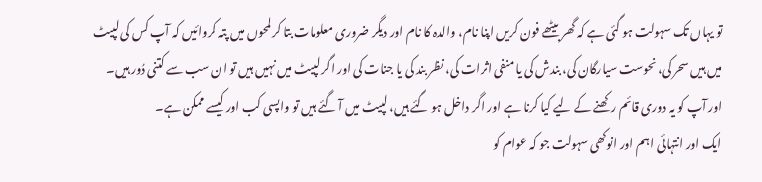تو یہاں تک سہولت ہو گئی ہے کہ گھر بیٹھے فون کریں اپنا نام، والدہ کا نام اور دیگر ضروری معلومات بتا کر لمحوں میں پتہ کروائیں کہ آپ کس کی لپیٹ میں ہیں سحر کی، نحوست سیارگان کی، بندش کی یا منفی اثرات کی، نظر بند کی یا جنات کی اور اگر لپیٹ میں نہیں ہیں تو ان سب سے کتنی دُور ہیں۔
اور آپ کو یہ دوری قائم رکھنے کے لیے کیا کرنا ہے اور اگر داخل ہو گئے ہیں، لپیٹ میں آ گئے ہیں تو واپسی کب اور کیسے ممکن ہے۔
ایک اور انتہائی اہم اور انوکھی سہولت جو کہ عوام کو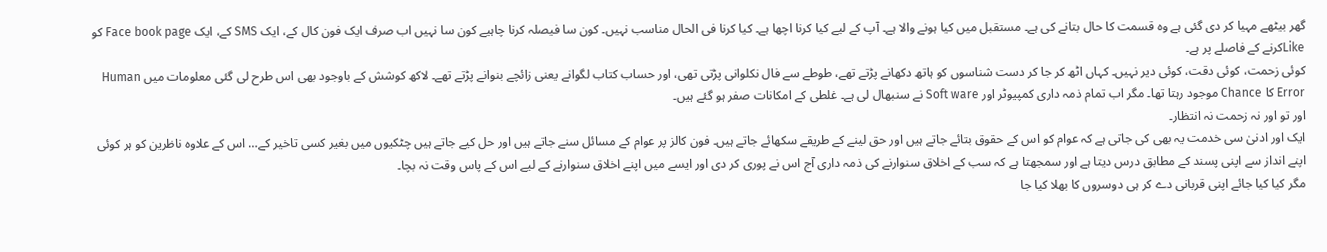گھر بیٹھے مہیا کر دی گئی ہے وہ قسمت کا حال بتانے کی ہے۔ مستقبل میں کیا ہونے والا ہے۔ آپ کے لیے کیا کرنا اچھا ہے۔ کیا کرنا فی الحال مناسب نہیں۔ کون سا فیصلہ کرنا چاہیے کون سا نہیں اب صرف ایک فون کال کے، ایک SMS کے، ایک Face book page کو Likeکرنے کے فاصلے پر ہے۔
کوئی زحمت، کوئی دقت، کوئی دیر نہیں۔ کہاں اٹھ کر جا کر دست شناسوں کو ہاتھ دکھانے پڑتے تھے، طوطے سے فال نکلوانی پڑتی تھی، اور حساب کتاب لگوانے یعنی زائچے بنوانے پڑتے تھے۔ لاکھ کوشش کے باوجود بھی اس طرح لی گئی معلومات میں Human Error کا Chance موجود رہتا تھا۔ مگر اب تمام ذمہ داری کمپیوٹر اور Soft ware نے سنبھال لی ہے۔ غلطی کے امکانات صفر ہو گئے ہیں۔
اور تو اور نہ زحمت نہ انتظار۔
ایک اور ادنیٰ سی خدمت یہ بھی کی جاتی ہے کہ عوام کو اس کے حقوق بتائے جاتے ہیں اور حق لینے کے طریقے سکھائے جاتے ہیں۔ فون کالز پر عوام کے مسائل سنے جاتے ہیں اور حل کیے جاتے ہیں چٹکیوں میں بغیر کسی تاخیر کے… اس کے علاوہ ناظرین کو ہر کوئی اپنے انداز سے اپنی پسند کے مطابق درس دیتا ہے اور سمجھتا ہے کہ سب کے اخلاق سنوارنے کی ذمہ داری آج اس نے پوری کر دی اور ایسے میں اپنے اخلاق سنوارنے کے لیے اس کے پاس وقت نہ بچا۔
مگر کیا کیا جائے اپنی قربانی دے کر ہی دوسروں کا بھلا کیا جا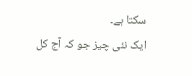سکتا ہے۔
ایک نئی چیز جو کہ آج کل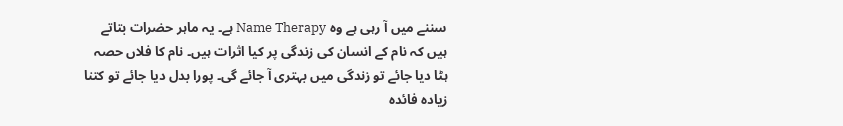سننے میں آ رہی ہے وہ Name Therapy ہے۔ یہ ماہر حضرات بتاتے ہیں کہ نام کے انسان کی زندگی پر کیا اثرات ہیں۔ نام کا فلاں حصہ ہٹا دیا جائے تو زندگی میں بہتری آ جائے گی۔ پورا بدل دیا جائے تو کتنا زیادہ فائدہ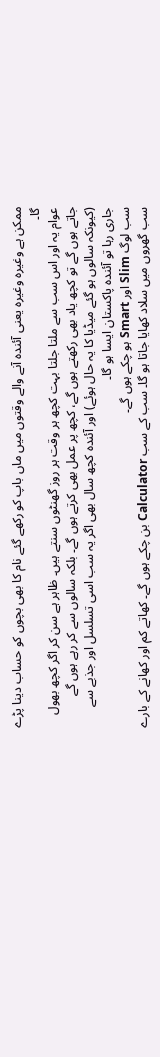ممکن ہے وغیرہ وغیرہ یعنی آئندہ آنے والے وقتوں میں ماں باپ کو رکھے گئے نام کا بھی بچوں کو حساب دینا پڑے گا۔
عوام یہ اور اس سب سے ملتا جلتا بہت کچھ ہر وقت ہر روز گھنٹوں سنتے ہیں۔ ظاہر ہے سن کر اگر کچھ بھول جاتے ہوں گے تو کچھ یاد بھی رکھتے ہوں گے، کچھ پر عمل بھی کرتے ہوں گے۔ بلکہ سالوں سے کر رہے ہوں گے (کیونکہ سالوں ہو گئے میڈیا کا یہ حال ہوئے) اور آئندہ کچھ سال بھی اگر یہ سب اسی تسلسل اور جذبے سے جاری رہا تو آئندہ پاکستان ایسا ہو گا۔
سب لوگ Slim اور Smart ہو چکے ہوں گے۔
سب گھروں میں سلاد کھایا جاتا ہو گا۔ سب کے سب Calculator بن چکے ہوں گے۔ کھاتے کم اور کھانے کے بارے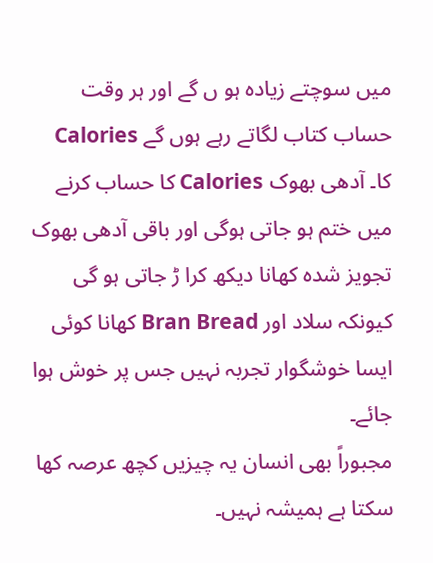میں سوچتے زیادہ ہو ں گے اور ہر وقت حساب کتاب لگاتے رہے ہوں گے Calories کا۔ آدھی بھوک Calories کا حساب کرنے میں ختم ہو جاتی ہوگی اور باقی آدھی بھوک تجویز شدہ کھانا دیکھ کرا ڑ جاتی ہو گی کیونکہ سلاد اور Bran Bread کھانا کوئی ایسا خوشگوار تجربہ نہیں جس پر خوش ہوا جائے۔
مجبوراً بھی انسان یہ چیزیں کچھ عرصہ کھا سکتا ہے ہمیشہ نہیں۔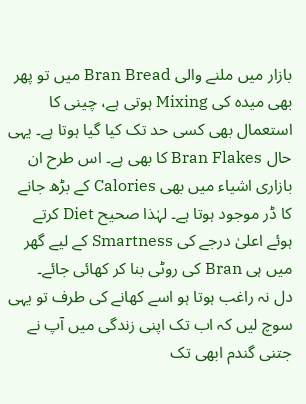بازار میں ملنے والی Bran Bread میں تو پھر بھی میدہ کی Mixing ہوتی ہے، چینی کا استعمال بھی کسی حد تک کیا گیا ہوتا ہے۔ یہی حال Bran Flakes کا بھی ہے۔ اس طرح ان بازاری اشیاء میں بھی Calories کے بڑھ جانے کا ڈر موجود ہوتا ہے۔ لہٰذا صحیح Diet کرتے ہوئے اعلیٰ درجے کی Smartness کے لیے گھر میں ہی Bran کی روٹی بنا کر کھائی جائے۔
دل نہ راغب ہوتا ہو اسے کھانے کی طرف تو یہی سوچ لیں کہ اب تک اپنی زندگی میں آپ نے جتنی گندم ابھی تک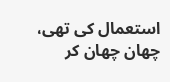استعمال کی تھی، چھان چھان کر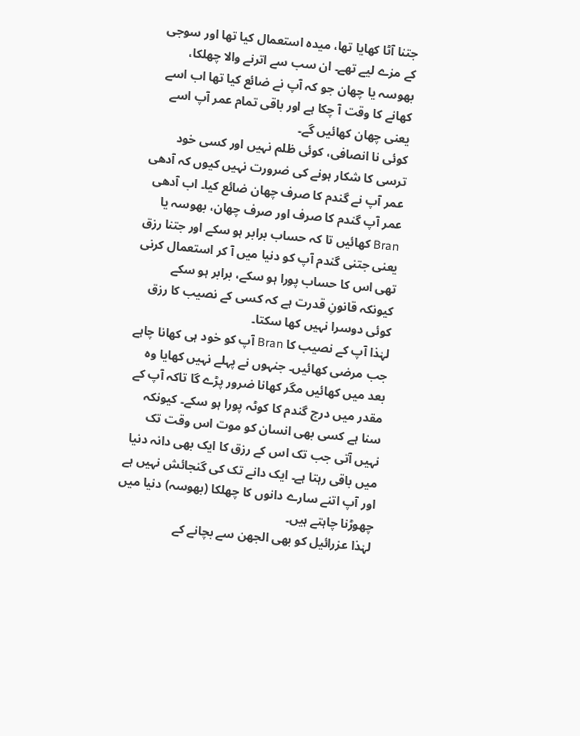جتنا آٹا کھایا تھا، میدہ استعمال کیا تھا اور سوجی کے مزے لیے تھے۔ ان سب سے اترنے والا چھلکا، بھوسہ یا چھان جو کہ آپ نے ضائع کیا تھا اب اسے کھانے کا وقت آ چکا ہے اور باقی تمام عمر آپ اسے یعنی چھان کھائیں گے۔
کوئی نا انصافی، کوئی ظلم نہیں اور کسی خود ترسی کا شکار ہونے کی ضرورت نہیں کیوں کہ آدھی عمر آپ نے گندم کا صرف چھان ضائع کیا۔ اب آدھی عمر آپ گندم کا صرف اور صرف چھان، بھوسہ یا Bran کھائیں تا کہ حساب برابر ہو سکے اور جتنا رزق یعنی جتنی گندم آپ کو دنیا میں آ کر استعمال کرنی تھی اس کا حساب پورا ہو سکے، برابر ہو سکے کیونکہ قانونِ قدرت ہے کہ کسی کے نصیب کا رزق کوئی دوسرا نہیں کھا سکتا۔
لہٰذا آپ کے نصیب کا Bran آپ کو خود ہی کھانا چاہے جب مرضی کھائیں۔ جنہوں نے پہلے نہیں کھایا وہ بعد میں کھائیں مگر کھانا ضرور پڑے گا تاکہ آپ کے مقدر میں درج گندم کا کوٹہ پورا ہو سکے۔ کیونکہ سنا ہے کسی بھی انسان کو موت اس وقت تک نہیں آتی جب تک اس کے رزق کا ایک بھی دانہ دنیا میں باقی رہتا ہے۔ ایک دانے تک کی گنجائش نہیں ہے اور آپ اتنے سارے دانوں کا چھلکا (بھوسہ) دنیا میں چھوڑنا چاہتے ہیں۔
لہٰذا عزرائیل کو بھی الجھن سے بچانے کے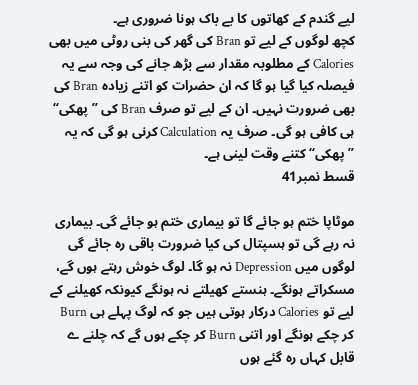لیے گندم کے کھاتوں کا بے باک ہونا ضروری ہے۔
کچھ لوگوں کے لیے تو Bran کی گھر کی بنی روٹی میں بھی Calories کے مطلوبہ مقدار سے بڑھ جانے کی وجہ سے یہ فیصلہ کیا گیا ہو گا کہ ان حضرات کو اتنے زیادہ Bran کی بھی ضرورت نہیں۔ ان کے لیے تو صرف Bran کی ”پھکی“ ہی کافی ہو گی۔ صرف یہ Calculation کرنی ہو گی کہ یہ ”پھکی“ کتنے وقت لینی ہے۔
قسط نمبر41

موٹاپا ختم ہو جائے گا تو بیماری ختم ہو جائے گی۔ بیماری نہ رہے گی تو ہسپتال کی کیا ضرورت باقی رہ جائے گی لوگوں میں Depression نہ ہو گا۔ لوگ خوش رہتے ہوں گے، مسکراتے ہونگے۔ ہنستے کھیلتے نہ ہونگے کیونکہ کھیلنے کے لیے تو Calories درکار ہوتی ہیں جو کہ لوگ پہلے ہی Burn کر چکے ہونگے اور اتنی Burn کر چکے ہوں گے کہ چلنے ے قابل کہاں رہ گئے ہوں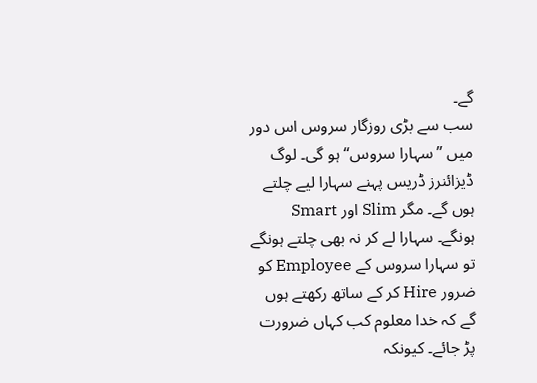گے۔
سب سے بڑی روزگار سروس اس دور میں ”سہارا سروس“ ہو گی۔ لوگ ڈیزائنرز ڈریس پہنے سہارا لیے چلتے ہوں گے۔ مگر Slim اور Smart ہونگے۔ سہارا لے کر نہ بھی چلتے ہونگے تو سہارا سروس کے Employee کو ضرور Hire کر کے ساتھ رکھتے ہوں گے کہ خدا معلوم کب کہاں ضرورت پڑ جائے۔ کیونکہ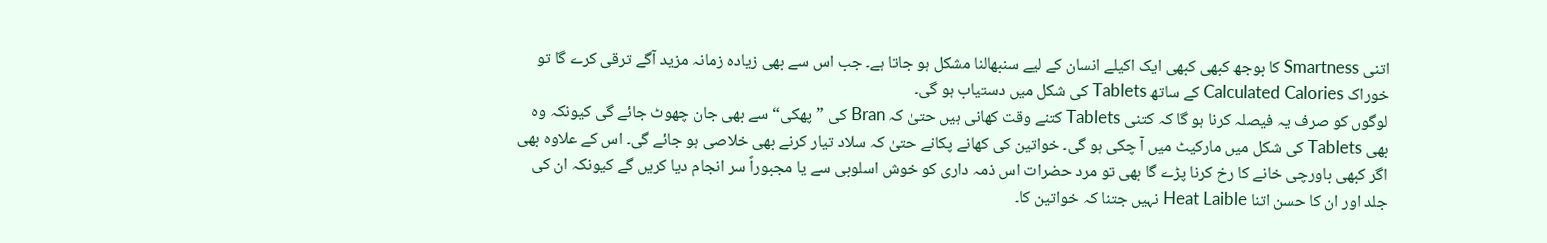اتنی Smartness کا بوجھ کبھی کبھی ایک اکیلے انسان کے لیے سنبھالنا مشکل ہو جاتا ہے۔ جب اس سے بھی زیادہ زمانہ مزید آگے ترقی کرے گا تو خوراک Calculated Calories کے ساتھ Tablets کی شکل میں دستیاب ہو گی۔
لوگوں کو صرف یہ فیصلہ کرنا ہو گا کہ کتنی Tablets کتنے وقت کھانی ہیں حتیٰ کہ Bran کی ”پھکی“ سے بھی جان چھوٹ جائے گی کیونکہ وہ بھی Tablets کی شکل میں مارکیٹ میں آ چکی ہو گی۔ خواتین کی کھانے پکانے حتیٰ کہ سلاد تیار کرنے بھی خلاصی ہو جائے گی۔ اس کے علاوہ بھی اگر کبھی باورچی خانے کا رخ کرنا پڑے گا بھی تو مرد حضرات اس ذمہ داری کو خوش اسلوبی سے یا مجبوراً سر انجام دیا کریں گے کیونکہ ان کی جلد اور ان کا حسن اتنا Heat Laible نہیں جتنا کہ خواتین کا۔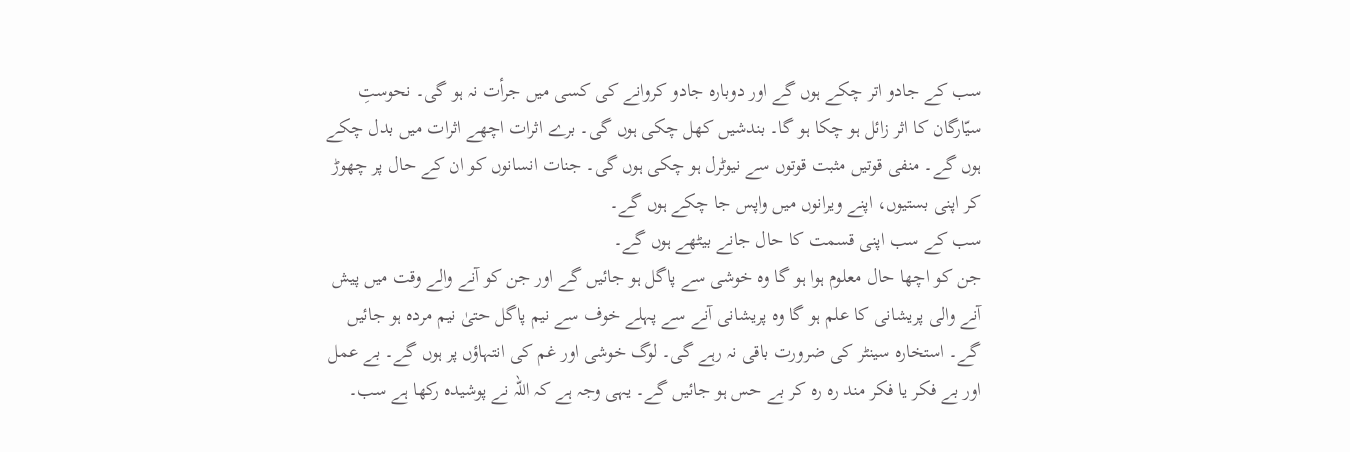سب کے جادو اتر چکے ہوں گے اور دوبارہ جادو کروانے کی کسی میں جرأت نہ ہو گی۔ نحوستِ سیّارگان کا اثر زائل ہو چکا ہو گا۔ بندشیں کھل چکی ہوں گی۔ برے اثرات اچھے اثرات میں بدل چکے ہوں گے۔ منفی قوتیں مثبت قوتوں سے نیوٹرل ہو چکی ہوں گی۔ جنات انسانوں کو ان کے حال پر چھوڑ کر اپنی بستیوں، اپنے ویرانوں میں واپس جا چکے ہوں گے۔
سب کے سب اپنی قسمت کا حال جانے بیٹھے ہوں گے۔
جن کو اچھا حال معلوم ہوا ہو گا وہ خوشی سے پاگل ہو جائیں گے اور جن کو آنے والے وقت میں پیش آنے والی پریشانی کا علم ہو گا وہ پریشانی آنے سے پہلے خوف سے نیم پاگل حتیٰ نیم مردہ ہو جائیں گے۔ استخارہ سینٹر کی ضرورت باقی نہ رہے گی۔ لوگ خوشی اور غم کی انتہاؤں پر ہوں گے۔ بے عمل اور بے فکر یا فکر مند رہ رہ کر بے حس ہو جائیں گے۔ یہی وجہ ہے کہ اللہ نے پوشیدہ رکھا ہے سب۔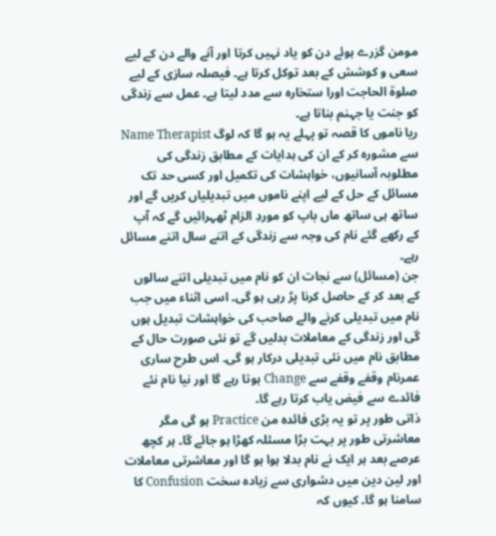مومن گزرے ہوئے دن کو یاد نہیں کرتا اور آنے والے دن کے لیے سعی و کوشش کے بعد توکل کرتا ہے۔ فیصلہ سازی کے لیے صلوة الحاجت اورا ستخارہ سے مدد لیتا ہے۔ عمل سے زندگی کو جنت یا جہنم بناتا ہے۔
ریا ناموں کا قصہ تو پہلے یہ ہو گا کہ لوگ Name Therapist سے مشورہ کر کے ان کی ہدایات کے مطابق زندگی کی مطلوبہ آسانیوں، خواہشات کی تکمیل اور کسی حد تک مسائل کے حل کے لیے اپنے ناموں میں تبدیلیاں کریں گے اور ساتھ ہی ساتھ ماں باپ کو موردِ الزام ٹھہرائیں گے کہ آپ کے رکھے گئے نام کی وجہ سے زندگی کے اتنے سال اتنے مسائل رہے۔
جن (مسائل) سے نجات ان کو نام میں تبدیلی اتنے سالوں کے بعد کر کے حاصل کرنا پڑ رہی ہو گی۔ اسی اثناء میں جب نام میں تبدیلی کرنے والے صاحب کی خواہشات تبدیل ہوں گی اور زندگی کے معاملات بدلیں گے تو نئی صورت حال کے مطابق نام میں نئی تبدیلی درکار ہو گی۔ اس طرح ساری عمرنام وقفے وقفے سے Change ہوتا رہے گا اور نیا نام نئے فائدے سے فیض یاب کرتا رہے گا۔
ذاتی طور پر تو یہ بڑی فائدہ من Practice ہو گی مگر معاشرتی طور پر بہت بڑا مسئلہ کھڑا ہو جائے گا۔ ہر کچھ عرصے بعد ہر ایک نے نام بدلا ہوا ہو گا اور معاشرتی معاملات اور لین دین میں دشواری سے زیادہ سخت Confusion کا سامنا ہو گا۔ کیوں کہ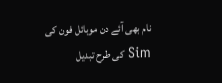نام بھی آئے دن موبائل فون کی Sim کی طرح تبدیل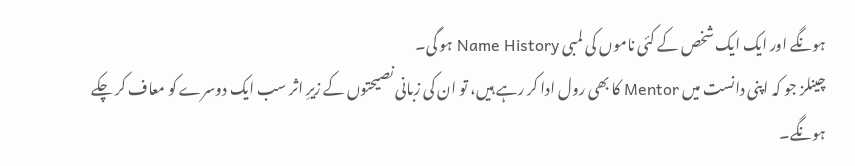ہونگے اور ایک ایک شخص کے کئی ناموں کی لمبی Name History ہو گی۔
چینلز جو کہ اپنی دانست میں Mentor کا بھی رول ادا کر رہے ہیں، تو ان کی زبانی نصیحتوں کے زیرِ اثر سب ایک دوسرے کو معاف کر چکے ہونگے۔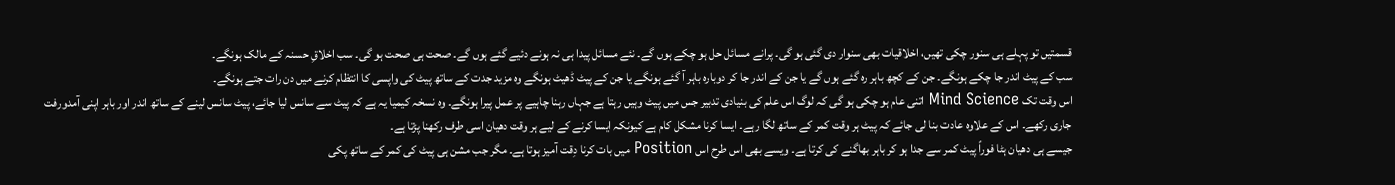قسمتیں تو پہلے ہی سنور چکی تھیں، اخلاقیات بھی سنوار دی گئی ہو گی۔ پرانے مسائل حل ہو چکے ہوں گے۔ نئے مسائل پیدا ہی نہ ہونے دئیے گئے ہوں گے۔ صحت ہی صحت ہو گی۔ سب اخلاقِ حسنہ کے مالک ہونگے۔
سب کے پیٹ اندر جا چکے ہونگے۔ جن کے کچھ باہر رہ گئے ہوں گے یا جن کے اندر جا کر دوبارہ باہر آ گئے ہونگے یا جن کے پیٹ ڈھیٹ ہونگے وہ مزید جدت کے ساتھ پیٹ کی واپسی کا انتظام کرنے میں دن رات جتے ہونگے۔
اس وقت تک Mind Science اتنی عام ہو چکی ہو گی کہ لوگ اس علم کی بنیادی تدبیر جس میں پیٹ وہیں رہتا ہے جہاں رہنا چاہیے پر عمل پیرا ہونگے۔ وہ نسخہ کیمیا یہ ہے کہ پیٹ سے سانس لیا جائے، پیٹ سانس لینے کے ساتھ اندر اور باہر اپنی آمدورفت جاری رکھے۔ اس کے علاوہ عادت بنا لی جائے کہ پیٹ ہر وقت کمر کے ساتھ لگا رہے۔ ایسا کرنا مشکل کام ہے کیونکہ ایسا کرنے کے لیے ہر وقت دھیان اسی طرف رکھنا پڑتا ہے۔
جیسے ہی دھیان ہٹا فوراً پیٹ کمر سے جدا ہو کر باہر بھاگنے کی کرتا ہے۔ ویسے بھی اس طرح اس Position میں بات کرنا دِقت آمیز ہوتا ہے۔ مگر جب مشن ہی پیٹ کی کمر کے ساتھ پکی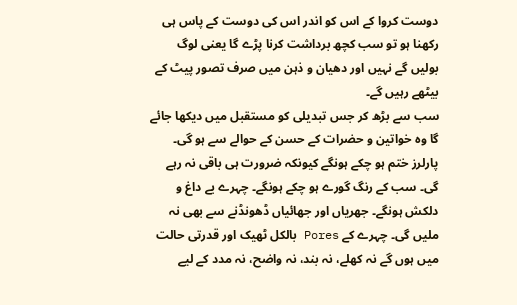دوست کروا کے اس کو اندر اس کی دوست کے پاس ہی رکھنا ہو تو سب کچھ برداشت کرنا پڑے گا یعنی لوگ بولیں گے نہیں اور دھیان و ذہن میں صرف تصور پیٹ کے بیٹھے رہیں گے۔
سب سے بڑھ کر جس تبدیلی کو مستقبل میں دیکھا جائے گا وہ خواتین و حضرات کے حسن کے حوالے سے ہو گی۔
پارلرز ختم ہو چکے ہونگے کیونکہ ضرورت ہی باقی نہ رہے گی۔ سب کے رنگ گورے ہو چکے ہونگے۔ چہرے بے داغ و دلکش ہونگے۔ جھریاں اور جھائیاں ڈھونڈنے سے بھی نہ ملیں گی۔ چہرے کے Pores بالکل ٹھیک اور قدرتی حالت میں ہوں گے نہ کھلے، نہ بند، نہ واضح، نہ مدد کے لیے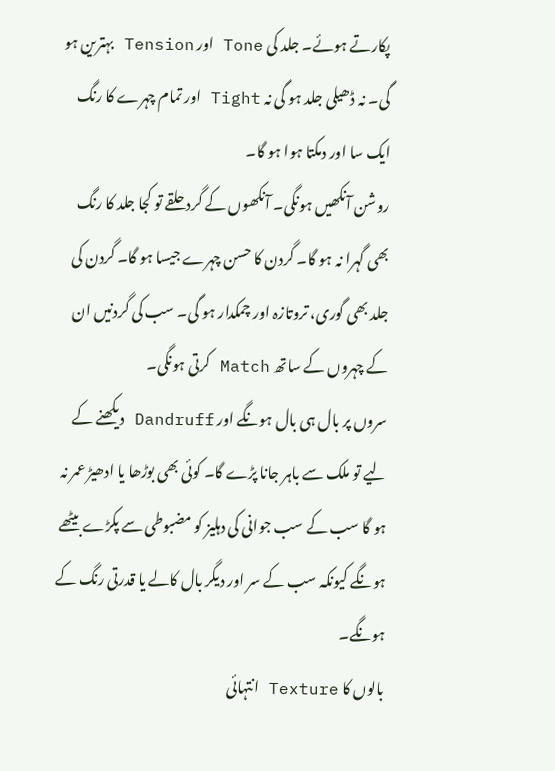پکارتے ہوئے۔ جلد کی Tone اور Tension بہترین ہو گی۔ نہ ڈھیلی جلد ہو گی نہ Tight اور تمام چہرے کا رنگ ایک سا اور دمکتا ہوا ہو گا۔
روشن آنکھیں ہونگی۔ آنکھوں کے گرد حلقے تو کجا جلد کا رنگ بھی گہرا نہ ہو گا۔ گردن کا حسن چہرے جیسا ہو گا۔ گردن کی جلد بھی گوری، تروتازہ اور چمکدار ہو گی۔ سب کی گردنیں ان کے چہروں کے ساتھ Match کرتی ہونگی۔
سروں پر بال ہی بال ہونگے اور Dandruff دیکھنے کے لیے تو ملک سے باہر جانا پڑے گا۔ کوئی بھی بوڑھا یا ادھیڑ عمر نہ ہو گا سب کے سب جوانی کی دہلیز کو مضبوطی سے پکڑے بیٹھے ہونگے کیونکہ سب کے سر اور دیگر بال کالے یا قدرتی رنگ کے ہونگے۔
بالوں کا Texture انتہائی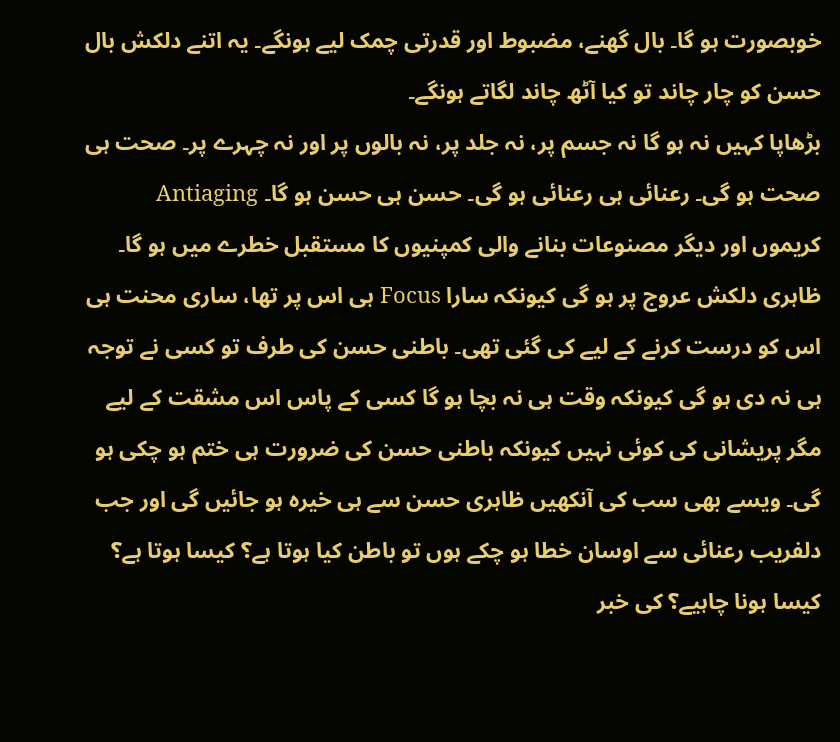خوبصورت ہو گا۔ بال گھنے، مضبوط اور قدرتی چمک لیے ہونگے۔ یہ اتنے دلکش بال حسن کو چار چاند تو کیا آٹھ چاند لگاتے ہونگے۔
بڑھاپا کہیں نہ ہو گا نہ جسم پر، نہ جلد پر، نہ بالوں پر اور نہ چہرے پر۔ صحت ہی صحت ہو گی۔ رعنائی ہی رعنائی ہو گی۔ حسن ہی حسن ہو گا۔ Antiaging کریموں اور دیگر مصنوعات بنانے والی کمپنیوں کا مستقبل خطرے میں ہو گا۔
ظاہری دلکش عروج پر ہو گی کیونکہ سارا Focus ہی اس پر تھا، ساری محنت ہی اس کو درست کرنے کے لیے کی گئی تھی۔ باطنی حسن کی طرف تو کسی نے توجہ ہی نہ دی ہو گی کیونکہ وقت ہی نہ بچا ہو گا کسی کے پاس اس مشقت کے لیے مگر پریشانی کی کوئی نہیں کیونکہ باطنی حسن کی ضرورت ہی ختم ہو چکی ہو گی۔ ویسے بھی سب کی آنکھیں ظاہری حسن سے ہی خیرہ ہو جائیں گی اور جب دلفریب رعنائی سے اوسان خطا ہو چکے ہوں تو باطن کیا ہوتا ہے؟ کیسا ہوتا ہے؟ کیسا ہونا چاہیے؟ کی خبر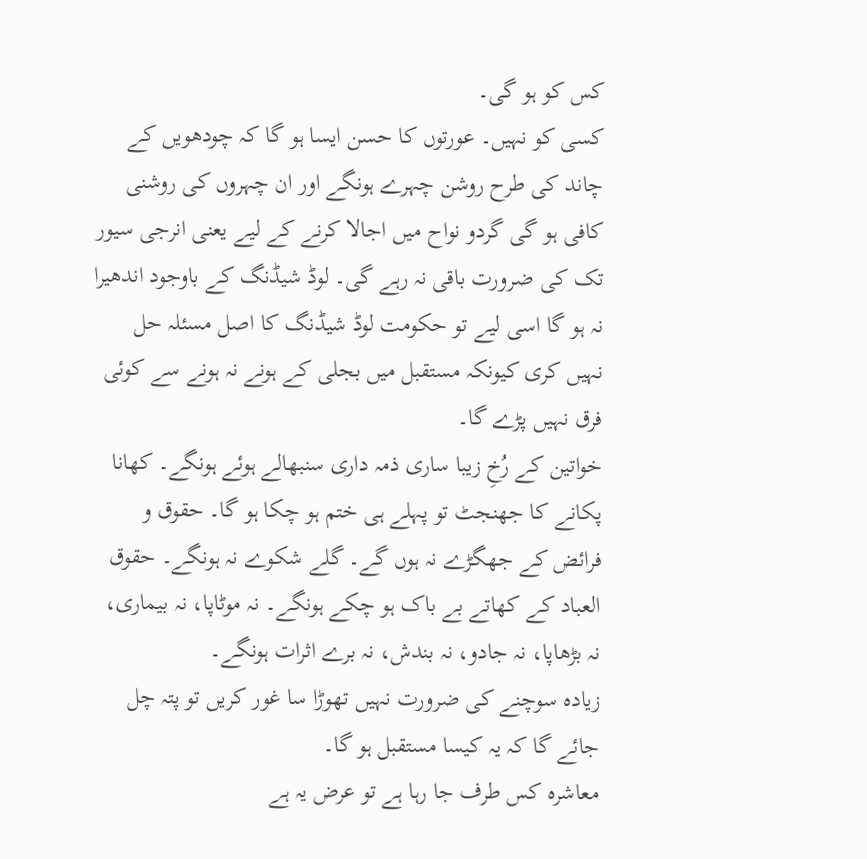کس کو ہو گی۔
کسی کو نہیں۔ عورتوں کا حسن ایسا ہو گا کہ چودھویں کے چاند کی طرح روشن چہرے ہونگے اور ان چہروں کی روشنی کافی ہو گی گردو نواح میں اجالا کرنے کے لیے یعنی انرجی سیور تک کی ضرورت باقی نہ رہے گی۔ لوڈ شیڈنگ کے باوجود اندھیرا نہ ہو گا اسی لیے تو حکومت لوڈ شیڈنگ کا اصل مسئلہ حل نہیں کری کیونکہ مستقبل میں بجلی کے ہونے نہ ہونے سے کوئی فرق نہیں پڑے گا۔
خواتین کے رُخِ زیبا ساری ذمہ داری سنبھالے ہوئے ہونگے۔ کھانا پکانے کا جھنجٹ تو پہلے ہی ختم ہو چکا ہو گا۔ حقوق و فرائض کے جھگڑے نہ ہوں گے۔ گلے شکوے نہ ہونگے۔ حقوق العباد کے کھاتے بے باک ہو چکے ہونگے۔ نہ موٹاپا، نہ بیماری، نہ بڑھاپا، نہ جادو، نہ بندش، نہ برے اثرات ہونگے۔
زیادہ سوچنے کی ضرورت نہیں تھوڑا سا غور کریں تو پتہ چل جائے گا کہ یہ کیسا مستقبل ہو گا۔
معاشرہ کس طرف جا رہا ہے تو عرض یہ ہے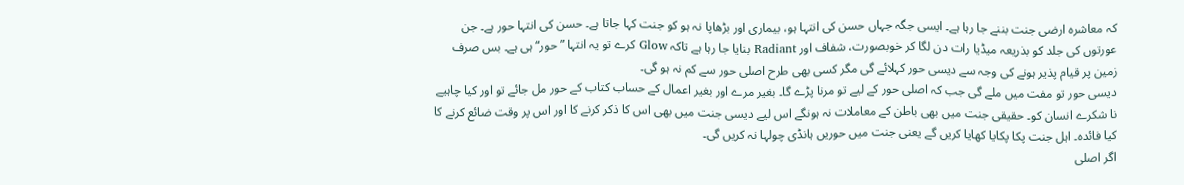کہ معاشرہ ارضی جنت بننے جا رہا ہے۔ ایسی جگہ جہاں حسن کی انتہا ہو، بیماری اور بڑھاپا نہ ہو کو جنت کہا جاتا ہے۔ حسن کی انتہا حور ہے۔ جن عورتوں کی جلد کو بذریعہ میڈیا رات دن لگا کر خوبصورت، شفاف اور Radiant بنایا جا رہا ہے تاکہ Glow کرے تو یہ انتہا ”حور“ ہی ہے۔ بس صرف زمین پر قیام پذیر ہونے کی وجہ سے دیسی حور کہلائے گی مگر کسی بھی طرح اصلی حور سے کم نہ ہو گی۔
دیسی حور تو مفت میں ملے گی جب کہ اصلی حور کے لیے تو مرنا پڑے گا۔ بغیر مرے اور بغیر اعمال کے حساب کتاب کے حور مل جائے تو اور کیا چاہیے نا شکرے انسان کو۔ حقیقی جنت میں بھی باطن کے معاملات نہ ہونگے اس لیے دیسی جنت میں بھی اس کا ذکر کرنے کا اور اس پر وقت ضائع کرنے کا کیا فائدہ۔ اہل جنت پکا پکایا کھایا کریں گے یعنی جنت میں حوریں ہانڈی چولہا نہ کریں گی۔
اگر اصلی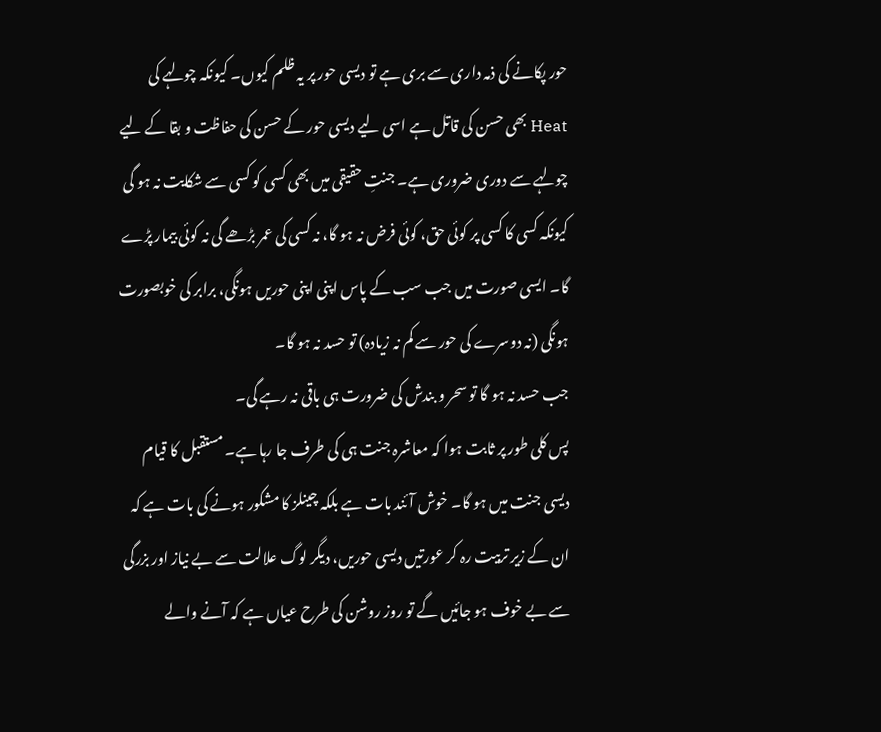حور پکانے کی ذمہ داری سے بری ہے تو دیسی حور پر یہ ظلم کیوں۔ کیونکہ چولہے کی Heat بھی حسن کی قاتل ہے اسی لیے دیسی حور کے حسن کی حفاظت و بقا کے لیے چولہے سے دوری ضروری ہے۔ جنتِ حقیقی میں بھی کسی کو کسی سے شکایت نہ ہو گی کیونکہ کسی کا کسی پر کوئی حق، کوئی فرض نہ ہو گا، نہ کسی کی عمر بڑھے گی نہ کوئی بیمار پڑے گا۔ ایسی صورت میں جب سب کے پاس اپنی اپنی حوریں ہونگی، برابر کی خوبصورت ہونگی (نہ دوسرے کی حور سے کم نہ زیادہ) تو حسد نہ ہو گا۔
جب حسد نہ ہو گا تو سحر و بندش کی ضرورت ہی باقی نہ رہے گی۔
پس کلی طور پر ثابت ہوا کہ معاشرہ جنت ہی کی طرف جا رہا ہے۔ مستقبل کا قیام دیسی جنت میں ہو گا۔ خوش آئند بات ہے بلکہ چینلز کا مشکور ہونے کی بات ہے کہ ان کے زیر تربیت رہ کر عورتیں دیسی حوریں، دیگر لوگ علالت سے بے نیاز اور بزرگی سے بے خوف ہو جائیں گے تو روز روشن کی طرح عیاں ہے کہ آنے والے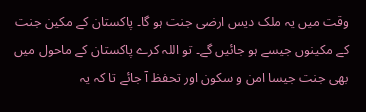وقت میں یہ ملک دیس ارضی جنت ہو گا۔ پاکستان کے مکین جنت کے مکینوں جیسے ہو جائیں گے۔ تو اللہ کرے پاکستان کے ماحول میں بھی جنت جیسا امن و سکون اور تحفظ آ جائے تا کہ یہ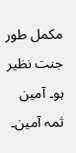مکمل طور جنت نظیر ہو۔ آمین ثمہ آمین۔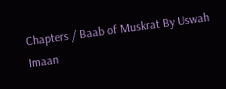Chapters / Baab of Muskrat By Uswah Imaan